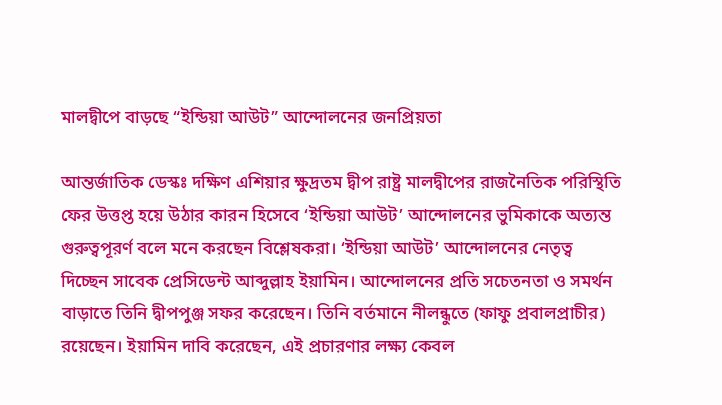মালদ্বীপে বাড়ছে “ইন্ডিয়া আউট” আন্দোলনের জনপ্রিয়তা

আন্তর্জাতিক ডেস্কঃ দক্ষিণ এশিয়ার ক্ষুদ্রতম দ্বীপ রাষ্ট্র মালদ্বীপের রাজনৈতিক পরিস্থিতি ফের উত্তপ্ত হয়ে উঠার কারন হিসেবে ‘ইন্ডিয়া আউট’ আন্দোলনের ভুমিকাকে অত্যন্ত গুরুত্বপূরর্ণ বলে মনে করছেন বিশ্লেষকরা। ‘ইন্ডিয়া আউট’ আন্দোলনের নেতৃত্ব দিচ্ছেন সাবেক প্রেসিডেন্ট আব্দুল্লাহ ইয়ামিন। আন্দোলনের প্রতি সচেতনতা ও সমর্থন বাড়াতে তিনি দ্বীপপুঞ্জ সফর করেছেন। তিনি বর্তমানে নীলন্ধুতে (ফাফু প্রবালপ্রাচীর) রয়েছেন। ইয়ামিন দাবি করেছেন, এই প্রচারণার লক্ষ্য কেবল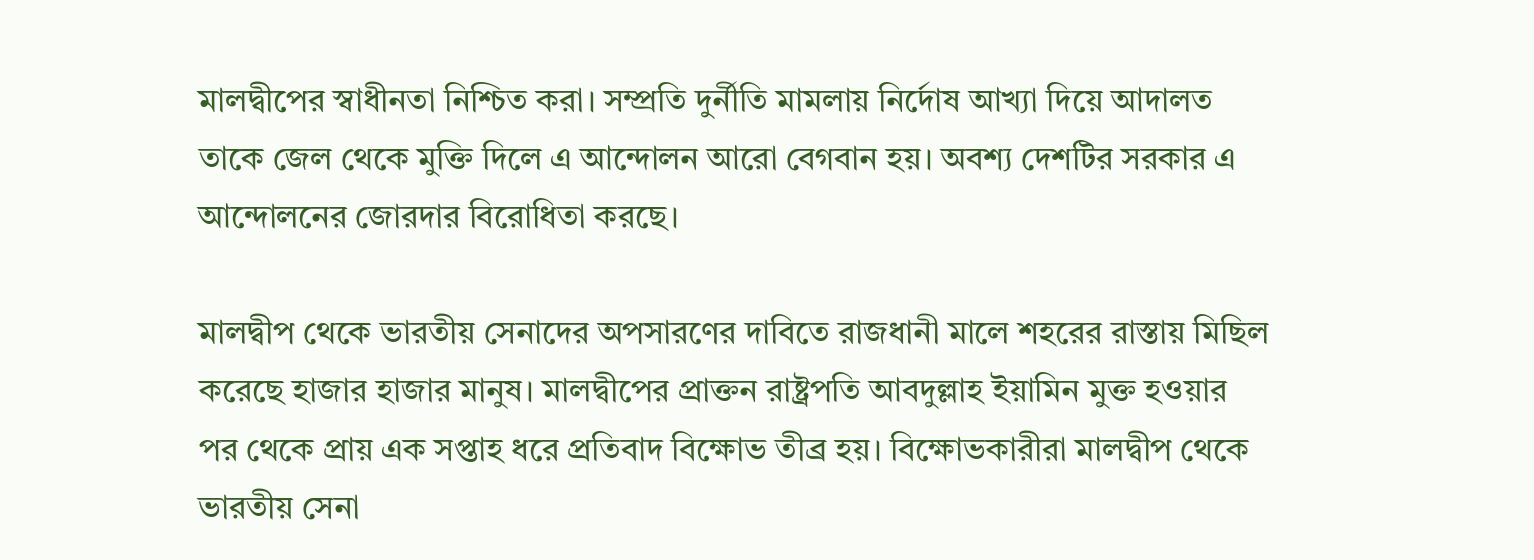মালদ্বীপের স্বাধীনতা নিশ্চিত করা। সম্প্রতি দুর্নীতি মামলায় নির্দোষ আখ্যা দিয়ে আদালত তাকে জেল থেকে মুক্তি দিলে এ আন্দোলন আরো বেগবান হয়। অবশ্য দেশটির সরকার এ আন্দোলনের জোরদার বিরোধিতা করছে।

মালদ্বীপ থেকে ভারতীয় সেনাদের অপসারণের দাবিতে রাজধানী মালে শহরের রাস্তায় মিছিল করেছে হাজার হাজার মানুষ। মালদ্বীপের প্রাক্তন রাষ্ট্রপতি আবদুল্লাহ ইয়ামিন মুক্ত হওয়ার পর থেকে প্রায় এক সপ্তাহ ধরে প্রতিবাদ বিক্ষোভ তীব্র হয়। বিক্ষোভকারীরা মালদ্বীপ থেকে ভারতীয় সেনা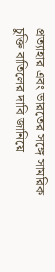প্রত্যাহার এবং ভারতের সঙ্গে সামরিক চুক্তি বাতিলের দাবি জানিয়ে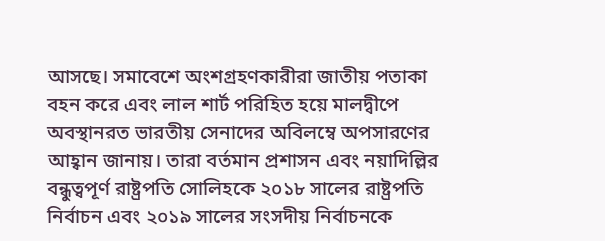আসছে। সমাবেশে অংশগ্রহণকারীরা জাতীয় পতাকা বহন করে এবং লাল শার্ট পরিহিত হয়ে মালদ্বীপে অবস্থানরত ভারতীয় সেনাদের অবিলম্বে অপসারণের আহ্বান জানায়। তারা বর্তমান প্রশাসন এবং নয়াদিল্লির বন্ধুত্বপূর্ণ রাষ্ট্রপতি সোলিহকে ২০১৮ সালের রাষ্ট্রপতি নির্বাচন এবং ২০১৯ সালের সংসদীয় নির্বাচনকে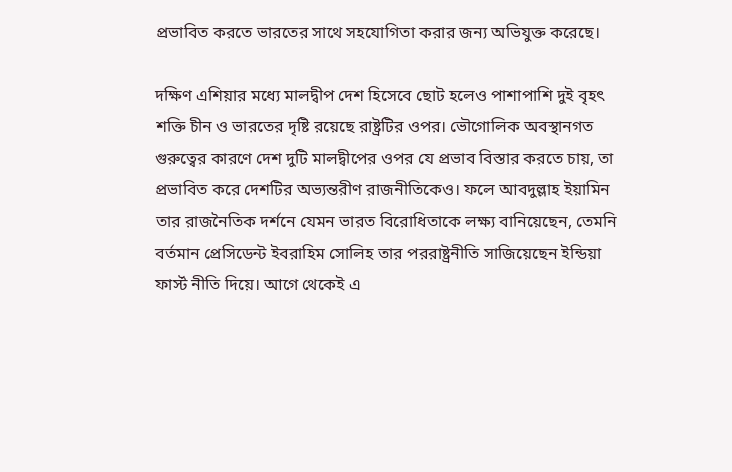প্রভাবিত করতে ভারতের সাথে সহযোগিতা করার জন্য অভিযুক্ত করেছে।

দক্ষিণ এশিয়ার মধ্যে মালদ্বীপ দেশ হিসেবে ছোট হলেও পাশাপাশি দুই বৃহৎ শক্তি চীন ও ভারতের দৃষ্টি রয়েছে রাষ্ট্রটির ওপর। ভৌগোলিক অবস্থানগত গুরুত্বের কারণে দেশ দুটি মালদ্বীপের ওপর যে প্রভাব বিস্তার করতে চায়, তা প্রভাবিত করে দেশটির অভ্যন্তরীণ রাজনীতিকেও। ফলে আবদুল্লাহ ইয়ামিন তার রাজনৈতিক দর্শনে যেমন ভারত বিরোধিতাকে লক্ষ্য বানিয়েছেন, তেমনি বর্তমান প্রেসিডেন্ট ইবরাহিম সোলিহ তার পররাষ্ট্রনীতি সাজিয়েছেন ইন্ডিয়া ফার্স্ট নীতি দিয়ে। আগে থেকেই এ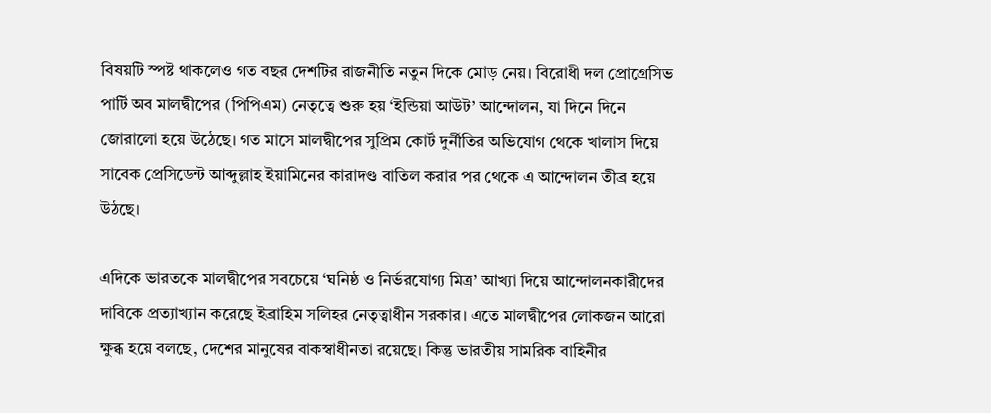বিষয়টি স্পষ্ট থাকলেও গত বছর দেশটির রাজনীতি নতুন দিকে মোড় নেয়। বিরোধী দল প্রোগ্রেসিভ পার্টি অব মালদ্বীপের (পিপিএম) নেতৃত্বে শুরু হয় ‘ইন্ডিয়া আউট’ আন্দোলন, যা দিনে দিনে জোরালো হয়ে উঠেছে। গত মাসে মালদ্বীপের সুপ্রিম কোর্ট দুর্নীতির অভিযোগ থেকে খালাস দিয়ে সাবেক প্রেসিডেন্ট আব্দুল্লাহ ইয়ামিনের কারাদণ্ড বাতিল করার পর থেকে এ আন্দোলন তীব্র হয়ে উঠছে।

এদিকে ভারতকে মালদ্বীপের সবচেয়ে ‘ঘনিষ্ঠ ও নির্ভরযোগ্য মিত্র’ আখ্যা দিয়ে আন্দোলনকারীদের দাবিকে প্রত্যাখ্যান করেছে ইব্রাহিম সলিহর নেতৃত্বাধীন সরকার। এতে মালদ্বীপের লোকজন আরো ক্ষুব্ধ হয়ে বলছে, দেশের মানুষের বাকস্বাধীনতা রয়েছে। কিন্তু ভারতীয় সামরিক বাহিনীর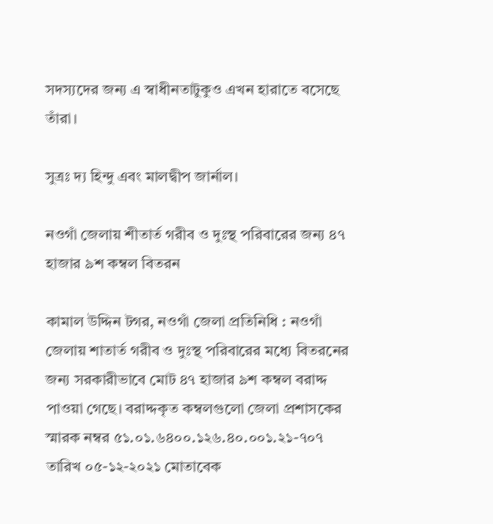সদস্যদের জন্য এ স্বাধীনতাটুকুও এখন হারাতে বসেছে তাঁরা।

সুত্রঃ দ্য হিন্দু এবং মালদ্বীপ জার্নাল।

নওগাঁ জেলায় শীতার্ত গরীব ও দুঃস্থ পরিবারের জন্য ৪৭ হাজার ৯শ কম্বল বিতরন

কামাল উদ্দিন টগর, নওগাঁ জেলা প্রতিনিধি : নওগাঁ জেলায় শাতার্ত গরীব ও দুঃস্থ পরিবারের মধ্যে বিতরনের জন্য সরকারীভাবে মোট ৪৭ হাজার ৯শ কম্বল বরাদ্দ পাওয়া গেছে। বরাদ্দকৃত কম্বলগুলো জেলা প্রশাসকের স্মারক নম্বর ৫১.০১.৬৪০০.১২৬.৪০.০০১.২১-৭০৭ তারিখ ০৫-১২-২০২১ মোতাবেক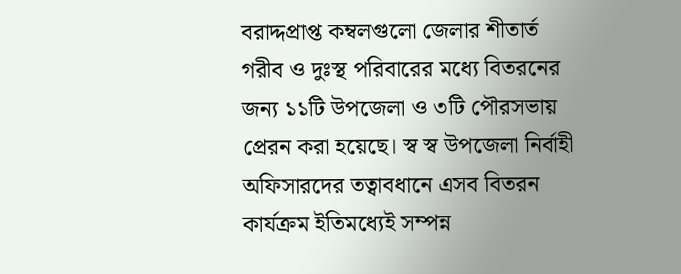বরাদ্দপ্রাপ্ত কম্বলগুলো জেলার শীতার্ত গরীব ও দুঃস্থ পরিবারের মধ্যে বিতরনের জন্য ১১টি উপজেলা ও ৩টি পৌরসভায় প্রেরন করা হয়েছে। স্ব স্ব উপজেলা নির্বাহী অফিসারদের তত্বাবধানে এসব বিতরন কার্যক্রম ইতিমধ্যেই সম্পন্ন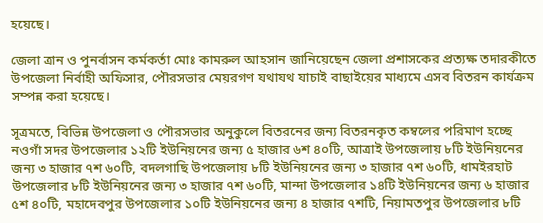হয়েছে।

জেলা ত্রান ও পুনর্বাসন কর্মকর্তা মোঃ কামরুল আহসান জানিয়েছেন জেলা প্রশাসকের প্রত্যক্ষ তদারকীতে উপজেলা নির্বাহী অফিসার, পৌরসভার মেয়রগণ যথাযথ যাচাই বাছাইয়ের মাধ্যমে এসব বিতরন কার্যক্রম সম্পন্ন করা হয়েছে।

সূত্রমতে, বিভিন্ন উপজেলা ও পৌরসভার অনুকুলে বিতরনের জন্য বিতরনকৃত কম্বলের পরিমাণ হচ্ছে নওগাঁ সদর উপজেলার ১২টি ইউনিয়নের জন্য ৫ হাজার ৬শ ৪০টি, আত্রাই উপজেলায় ৮টি ইউনিয়নের জন্য ৩ হাজার ৭শ ৬০টি, বদলগাছি উপজেলায় ৮টি ইউনিয়নের জন্য ৩ হাজার ৭শ ৬০টি, ধামইরহাট উপজেলার ৮টি ইউনিয়নের জন্য ৩ হাজার ৭শ ৬০টি, মান্দা উপজেলার ১৪টি ইউনিয়নের জন্য ৬ হাজার ৫শ ৪০টি, মহাদেবপুর উপজেলার ১০টি ইউনিয়নের জন্য ৪ হাজার ৭শটি, নিয়ামতপুর উপজেলার ৮টি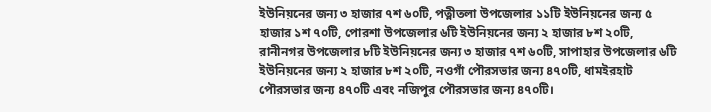ইউনিয়নের জন্য ৩ হাজার ৭শ ৬০টি, পত্নীতলা উপজেলার ১১টি ইউনিয়নের জন্য ৫ হাজার ১শ ৭০টি, পোরশা উপজেলার ৬টি ইউনিয়নের জন্য ২ হাজার ৮শ ২০টি, রানীনগর উপজেলার ৮টি ইউনিয়নের জন্য ৩ হাজার ৭শ ৬০টি, সাপাহার উপজেলার ৬টি ইউনিয়নের জন্য ২ হাজার ৮শ ২০টি, নওগাঁ পৌরসভার জন্য ৪৭০টি, ধামইরহাট পৌরসভার জন্য ৪৭০টি এবং নজিপুর পৌরসভার জন্য ৪৭০টি।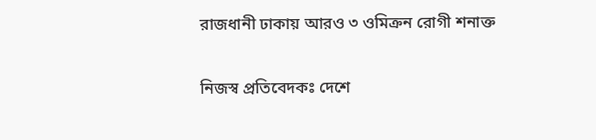রাজধানী ঢাকায় আরও ৩ ওমিক্রন রোগী শনাক্ত

নিজস্ব প্রতিবেদকঃ দেশে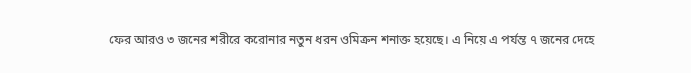ফের আরও ৩ জনের শরীরে করোনার নতুন ধরন ওমিক্রন শনাক্ত হয়েছে। এ নিয়ে এ পর্যন্ত ৭ জনের দেহে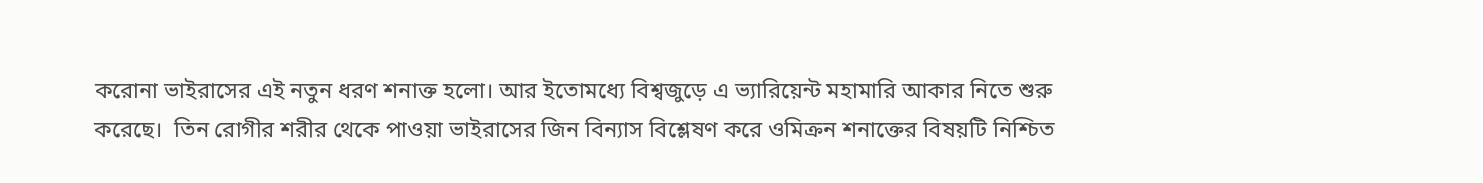করোনা ভাইরাসের এই নতুন ধরণ শনাক্ত হলো। আর ইতোমধ্যে বিশ্বজুড়ে এ ভ্যারিয়েন্ট মহামারি আকার নিতে শুরু করেছে।  তিন রোগীর শরীর থেকে পাওয়া ভাইরাসের জিন বিন্যাস বিশ্লেষণ করে ওমিক্রন শনাক্তের বিষয়টি নিশ্চিত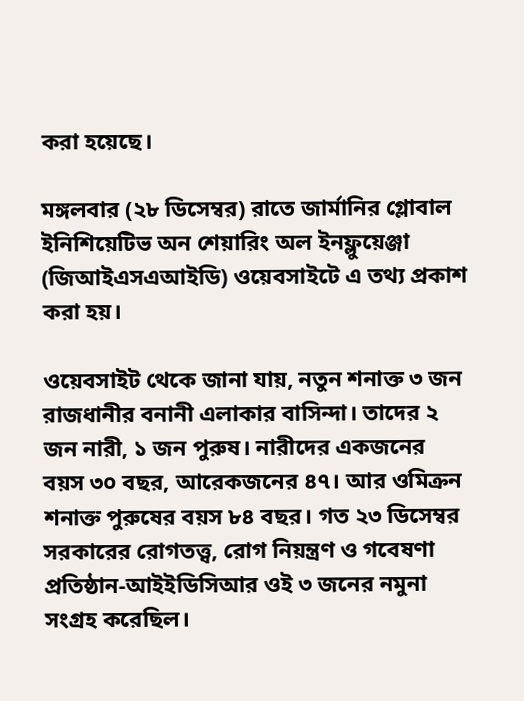করা হয়েছে।

মঙ্গলবার (২৮ ডিসেম্বর) রাতে জার্মানির গ্লোবাল ইনিশিয়েটিভ অন শেয়ারিং অল ইনফ্লুয়েঞ্জা (জিআইএসএআইডি) ওয়েবসাইটে এ তথ্য প্রকাশ করা হয়।

ওয়েবসাইট থেকে জানা যায়, নতুন শনাক্ত ৩ জন রাজধানীর বনানী এলাকার বাসিন্দা। তাদের ২ জন নারী, ১ জন পুরুষ। নারীদের একজনের বয়স ৩০ বছর, আরেকজনের ৪৭। আর ওমিক্রন শনাক্ত পুরুষের বয়স ৮৪ বছর। গত ২৩ ডিসেম্বর সরকারের রোগতত্ত্ব, রোগ নিয়ন্ত্রণ ও গবেষণা প্রতিষ্ঠান-আইইডিসিআর ওই ৩ জনের নমুনা সংগ্রহ করেছিল।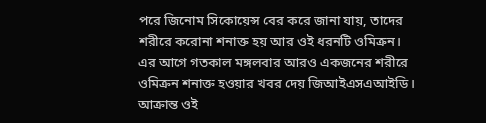পরে জিনোম সিকোয়েন্স বের করে জানা যায়, তাদের শরীরে করোনা শনাক্ত হয় আর ওই ধরনটি ওমিক্রন।
এর আগে গতকাল মঙ্গলবার আরও একজনের শরীরে ওমিক্রন শনাক্ত হওয়ার খবর দেয় জিআইএসএআইডি। আক্রান্ত ওই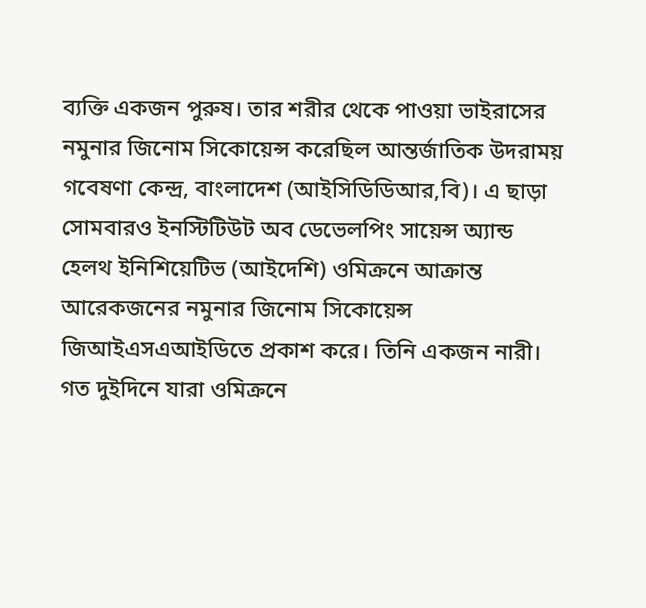ব্যক্তি একজন পুরুষ। তার শরীর থেকে পাওয়া ভাইরাসের নমুনার জিনোম সিকোয়েন্স করেছিল আন্তর্জাতিক উদরাময় গবেষণা কেন্দ্র, বাংলাদেশ (আইসিডিডিআর,বি)। এ ছাড়া সোমবারও ইনস্টিটিউট অব ডেভেলপিং সায়েন্স অ্যান্ড হেলথ ইনিশিয়েটিভ (আইদেশি) ওমিক্রনে আক্রান্ত আরেকজনের নমুনার জিনোম সিকোয়েন্স জিআইএসএআইডিতে প্রকাশ করে। তিনি একজন নারী। গত দুইদিনে যারা ওমিক্রনে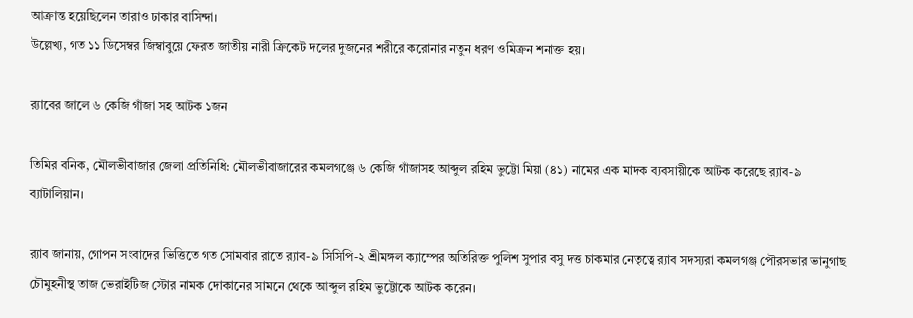আক্রান্ত হয়েছিলেন তারাও ঢাকার বাসিন্দা।
উল্লেখ্য, গত ১১ ডিসেম্বর জিম্বাবুয়ে ফেরত জাতীয় নারী ক্রিকেট দলের দুজনের শরীরে করোনার নতুন ধরণ ওমিক্রন শনাক্ত হয়।

র‍্যাবের জালে ৬ কেজি গাঁজা সহ আটক ১জন

তিমির বনিক, মৌলভীবাজার জেলা প্রতিনিধি: মৌলভীবাজারের কমলগঞ্জে ৬ কেজি গাঁজাসহ আব্দুল রহিম ভুট্টো মিয়া (৪১) নামের এক মাদক ব্যবসায়ীকে আটক করেছে র‌্যাব-৯ ব্যাটালিয়ান।

র‌্যাব জানায়, গোপন সংবাদের ভিত্তিতে গত সোমবার রাতে র‌্যাব-৯ সিসিপি-২ শ্রীমঙ্গল ক্যাম্পের অতিরিক্ত পুলিশ সুপার বসু দত্ত চাকমার নেতৃত্বে র‌্যাব সদস্যরা কমলগঞ্জ পৌরসভার ভানুগাছ চৌমুহনীস্থ তাজ ভেরাইটিজ স্টোর নামক দোকানের সামনে থেকে আব্দুল রহিম ভুট্টোকে আটক করেন।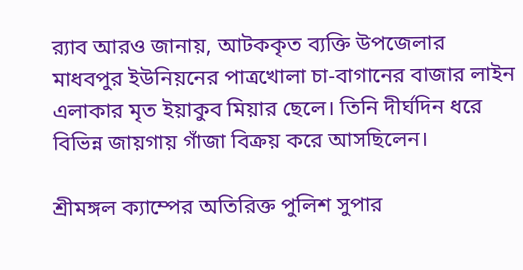র‍্যাব আরও জানায়, আটককৃত ব্যক্তি উপজেলার মাধবপুর ইউনিয়নের পাত্রখোলা চা-বাগানের বাজার লাইন এলাকার মৃত ইয়াকুব মিয়ার ছেলে। তিনি দীর্ঘদিন ধরে বিভিন্ন জায়গায় গাঁজা বিক্রয় করে আসছিলেন।

শ্রীমঙ্গল ক্যাম্পের অতিরিক্ত পুলিশ সুপার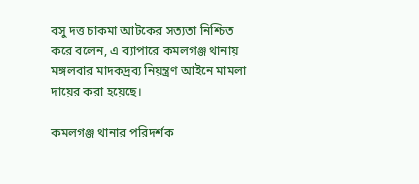বসু দত্ত চাকমা আটকের সত্যতা নিশ্চিত করে বলেন, এ ব্যাপারে কমলগঞ্জ থানায় মঙ্গলবার মাদকদ্রব্য নিয়ন্ত্রণ আইনে মামলা দায়ের করা হয়েছে।

কমলগঞ্জ থানার পরিদর্শক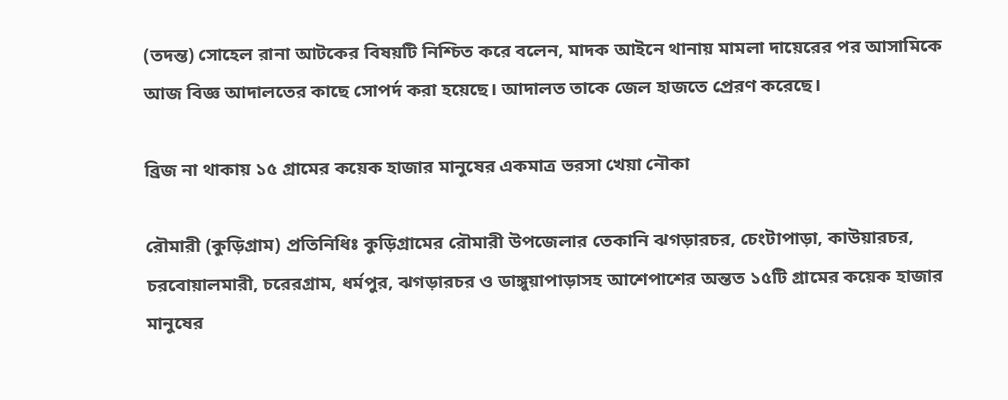(তদন্ত) সোহেল রানা আটকের বিষয়টি নিশ্চিত করে বলেন, মাদক আইনে থানায় মামলা দায়েরের পর আসামিকে আজ বিজ্ঞ আদালতের কাছে সোপর্দ করা হয়েছে। আদালত তাকে জেল হাজতে প্রেরণ করেছে।

ব্রিজ না থাকায় ১৫ গ্রামের কয়েক হাজার মানুষের একমাত্র ভরসা খেয়া নৌকা

রৌমারী (কুড়িগ্রাম) প্রতিনিধিঃ কুড়িগ্রামের রৌমারী উপজেলার তেকানি ঝগড়ারচর, চেংটাপাড়া, কাউয়ারচর, চরবোয়ালমারী, চরেরগ্রাম, ধর্মপুর, ঝগড়ারচর ও ডাঙ্গুয়াপাড়াসহ আশেপাশের অন্তত ১৫টি গ্রামের কয়েক হাজার মানুষের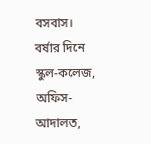বসবাস। বর্ষার দিনে স্কুল-কলেজ, অফিস-আদালত,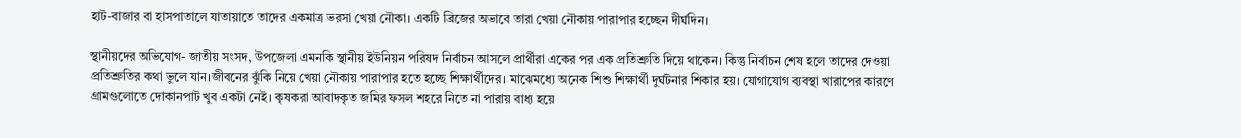হাট-বাজার বা হাসপাতালে যাতায়াতে তাদের একমাত্র ভরসা খেয়া নৌকা। একটি ব্রিজের অভাবে তারা খেয়া নৌকায় পারাপার হচ্ছেন দীর্ঘদিন।

স্থানীয়দের অভিযোগ- জাতীয় সংসদ, উপজেলা এমনকি স্থানীয় ইউনিয়ন পরিষদ নির্বাচন আসলে প্রার্থীরা একের পর এক প্রতিশ্রুতি দিয়ে থাকেন। কিন্তু নির্বাচন শেষ হলে তাদের দেওয়া প্রতিশ্রুতির কথা ভুলে যান।জীবনের ঝুঁকি নিয়ে খেয়া নৌকায় পারাপার হতে হচ্ছে শিক্ষার্থীদের। মাঝেমধ্যে অনেক শিশু শিক্ষার্থী দুর্ঘটনার শিকার হয়। যোগাযোগ ব্যবস্থা খারাপের কারণে গ্রামগুলোতে দোকানপাট খুব একটা নেই। কৃষকরা আবাদকৃত জমির ফসল শহরে নিতে না পারায় বাধ্য হয়ে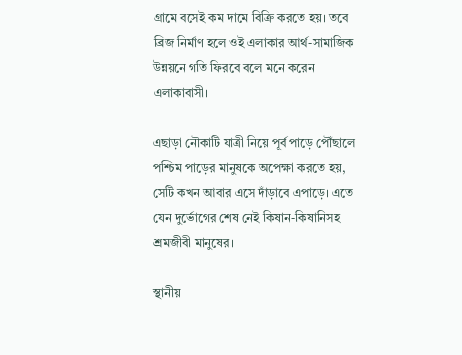গ্রামে বসেই কম দামে বিক্রি করতে হয়। তবে ব্রিজ নির্মাণ হলে ওই এলাকার আর্থ-সামাজিক উন্নয়নে গতি ফিরবে বলে মনে করেন এলাকাবাসী।

এছাড়া নৌকাটি যাত্রী নিয়ে পূর্ব পাড়ে পৌঁছালে পশ্চিম পাড়ের মানুষকে অপেক্ষা করতে হয়, সেটি কখন আবার এসে দাঁড়াবে এপাড়ে। এতে যেন দুর্ভোগের শেষ নেই কিষান-কিষানিসহ শ্রমজীবী মানুষের।

স্থানীয়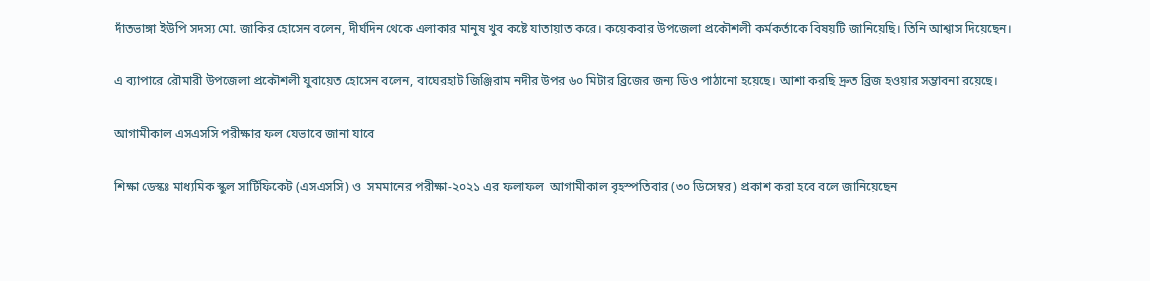দাঁতভাঙ্গা ইউপি সদস্য মো. জাকির হোসেন বলেন, দীর্ঘদিন থেকে এলাকার মানুষ খুব কষ্টে যাতায়াত করে। কয়েকবার উপজেলা প্রকৌশলী কর্মকর্তাকে বিষয়টি জানিয়েছি। তিনি আশ্বাস দিয়েছেন।

এ ব্যাপারে রৌমারী উপজেলা প্রকৌশলী যুবায়েত হোসেন বলেন, বাঘেরহাট জিঞ্জিরাম নদীর উপর ৬০ মিটার ব্রিজের জন্য ডিও পাঠানো হয়েছে। আশা করছি দ্রুত ব্রিজ হওয়ার সম্ভাবনা রয়েছে।

আগামীকাল এসএসসি পরীক্ষার ফল যেভাবে জানা যাবে

শিক্ষা ডেস্কঃ মাধ্যমিক স্কুল সার্টিফিকেট (এসএসসি) ও  সমমানের পরীক্ষা-২০২১ এর ফলাফল  আগামীকাল বৃহস্পতিবার (৩০ ডিসেম্বর) প্রকাশ করা হবে বলে জানিয়েছেন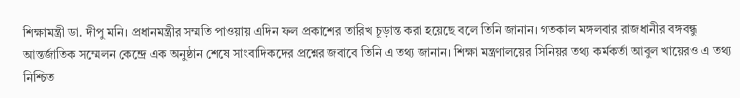শিক্ষামন্ত্রী ডা. দীপু মনি। প্রধানমন্ত্রীর সম্মতি পাওয়ায় এদিন ফল প্রকাশের তারিখ চূড়ান্ত করা হয়েছে বলে তিনি জানান। গতকাল মঙ্গলবার রাজধানীর বঙ্গবন্ধু আন্তর্জাতিক সম্মেলন কেন্দ্রে এক অনুষ্ঠান শেষে সাংবাদিকদের প্রশ্নের জবাবে তিনি এ তথ্য জানান। শিক্ষা মন্ত্রণালয়ের সিনিয়র তথ্য কর্মকর্তা আবুল খায়েরও এ তথ্য নিশ্চিত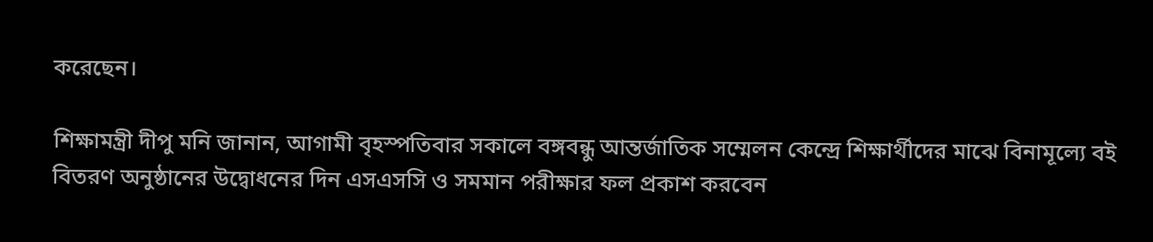করেছেন।

শিক্ষামন্ত্রী দীপু মনি জানান, আগামী বৃহস্পতিবার সকালে বঙ্গবন্ধু আন্তর্জাতিক সম্মেলন কেন্দ্রে শিক্ষার্থীদের মাঝে বিনামূল্যে বই বিতরণ অনুষ্ঠানের উদ্বোধনের দিন এসএসসি ও সমমান পরীক্ষার ফল প্রকাশ করবেন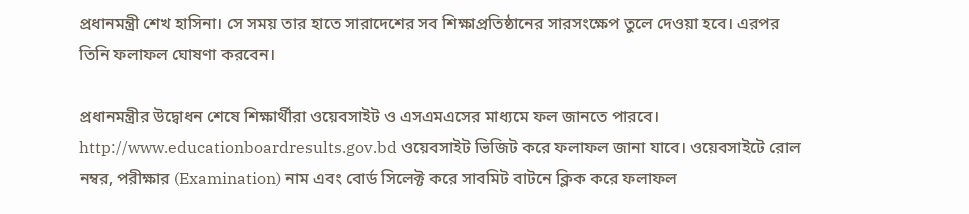প্রধানমন্ত্রী শেখ হাসিনা। সে সময় তার হাতে সারাদেশের সব শিক্ষাপ্রতিষ্ঠানের সারসংক্ষেপ তুলে দেওয়া হবে। এরপর তিনি ফলাফল ঘোষণা করবেন।

প্রধানমন্ত্রীর উদ্বোধন শেষে শিক্ষার্থীরা ওয়েবসাইট ও এসএমএসের মাধ্যমে ফল জানতে পারবে। http://www.educationboardresults.gov.bd ওয়েবসাইট ভিজিট করে ফলাফল জানা যাবে। ওয়েবসাইটে রোল নম্বর, পরীক্ষার (Examination) নাম এবং বোর্ড সিলেক্ট করে সাবমিট বাটনে ক্লিক করে ফলাফল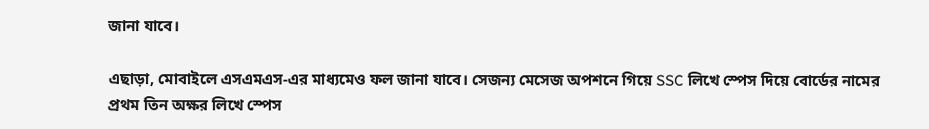জানা যাবে।

এছাড়া, মোবাইলে এসএমএস-এর মাধ্যমেও ফল জানা যাবে। সেজন্য মেসেজ অপশনে গিয়ে SSC লিখে স্পেস দিয়ে বোর্ডের নামের প্রথম তিন অক্ষর লিখে স্পেস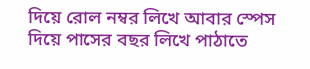দিয়ে রোল নম্বর লিখে আবার স্পেস দিয়ে পাসের বছর লিখে পাঠাতে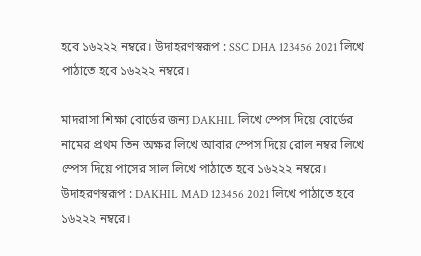হবে ১৬২২২ নম্বরে। উদাহরণস্বরূপ : SSC DHA 123456 2021 লিখে পাঠাতে হবে ১৬২২২ নম্বরে।

মাদরাসা শিক্ষা বোর্ডের জন্য DAKHIL লিখে স্পেস দিয়ে বোর্ডের নামের প্রথম তিন অক্ষর লিখে আবার স্পেস দিয়ে রোল নম্বর লিখে স্পেস দিয়ে পাসের সাল লিখে পাঠাতে হবে ১৬২২২ নম্বরে। উদাহরণস্বরূপ : DAKHIL MAD 123456 2021 লিখে পাঠাতে হবে ১৬২২২ নম্বরে।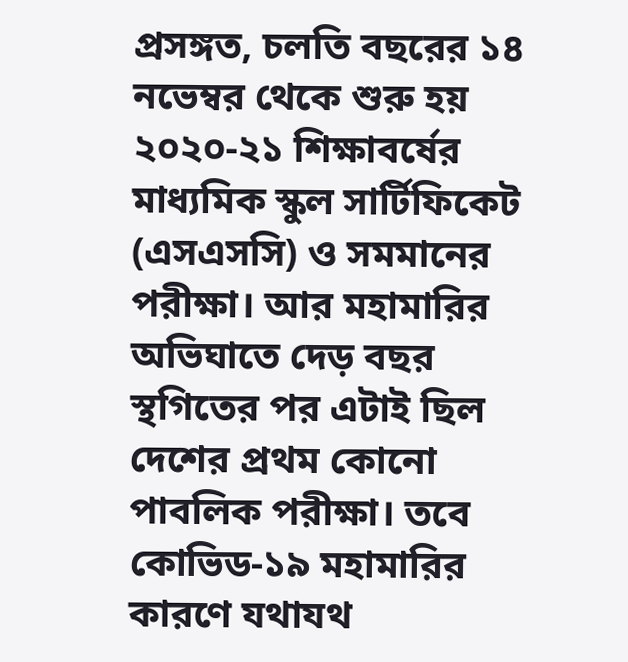প্রসঙ্গত, চলতি বছরের ১৪ নভেম্বর থেকে শুরু হয় ২০২০-২১ শিক্ষাবর্ষের মাধ্যমিক স্কুল সার্টিফিকেট (এসএসসি) ও সমমানের পরীক্ষা। আর মহামারির অভিঘাতে দেড় বছর স্থগিতের পর এটাই ছিল দেশের প্রথম কোনো পাবলিক পরীক্ষা। তবে কোভিড-১৯ মহামারির কারণে যথাযথ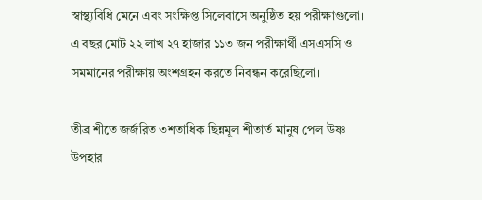স্বাস্থ্যবিধি মেনে এবং সংক্ষিপ্ত সিলেবাসে অনুষ্ঠিত হয় পরীক্ষাগুলো।  এ বছর মোট ২২ লাখ ২৭ হাজার ১১৩ জন পরীক্ষার্থী এসএসসি ও সমমানের পরীক্ষায় অংশগ্রহন করতে নিবন্ধন করেছিলো।

তীব্র শীতে জর্জরিত ৩শতাধিক ছিন্নমূল শীতার্ত মানুষ পেল উষ্ণ উপহার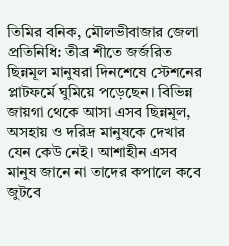তিমির বনিক, মৌলভীবাজার জেলা প্রতিনিধি: তীব্র শীতে জর্জরিত ছিন্নমূল মানুষরা দিনশেষে স্টেশনের প্লাটফর্মে ঘুমিয়ে পড়েছেন। বিভিন্ন জায়গা থেকে আসা এসব ছিন্নমূল, অসহায় ও দরিদ্র মানুষকে দেখার যেন কেউ নেই। আশাহীন এসব মানুষ জানে না তাদের কপালে কবে জুটবে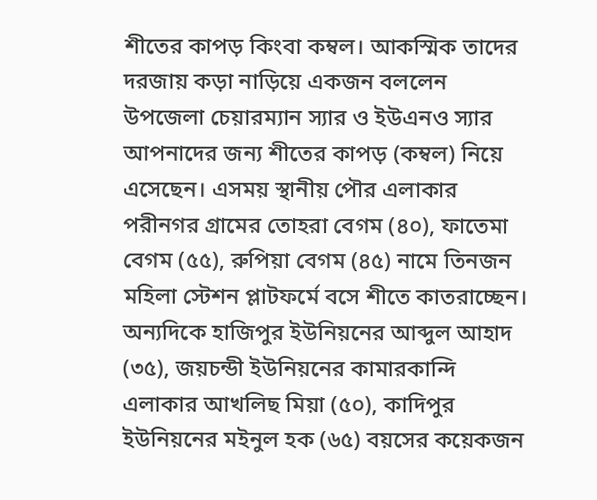শীতের কাপড় কিংবা কম্বল। আকস্মিক তাদের দরজায় কড়া নাড়িয়ে একজন বললেন উপজেলা চেয়ারম্যান স্যার ও ইউএনও স্যার আপনাদের জন্য শীতের কাপড় (কম্বল) নিয়ে এসেছেন। এসময় স্থানীয় পৌর এলাকার পরীনগর গ্রামের তোহরা বেগম (৪০), ফাতেমা বেগম (৫৫), রুপিয়া বেগম (৪৫) নামে তিনজন মহিলা স্টেশন প্লাটফর্মে বসে শীতে কাতরাচ্ছেন। অন্যদিকে হাজিপুর ইউনিয়নের আব্দুল আহাদ (৩৫), জয়চন্ডী ইউনিয়নের কামারকান্দি এলাকার আখলিছ মিয়া (৫০), কাদিপুর ইউনিয়নের মইনুল হক (৬৫) বয়সের কয়েকজন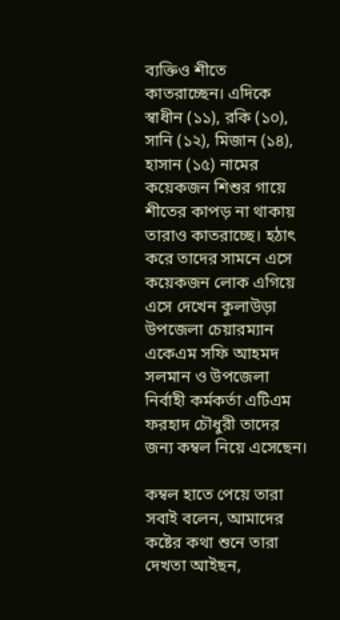ব্যক্তিও শীতে কাতরাচ্ছেন। এদিকে স্বাধীন (১১), রকি (১০), সানি (১২), মিজান (১৪), হাসান (১৫) নামের কয়েকজন শিশুর গায়ে শীতের কাপড় না থাকায় তারাও কাতরাচ্ছে। হঠাৎ করে তাদের সামনে এসে কয়েকজন লোক এগিয়ে এসে দেখেন কুলাউড়া উপজেলা চেয়ারম্যান একেএম সফি আহমদ সলমান ও উপজেলা নির্বাহী কর্মকর্তা এটিএম ফরহাদ চৌধুরী তাদের জন্য কম্বল নিয়ে এসেছেন।

কম্বল হাতে পেয়ে তারা সবাই বলেন, আমাদের কষ্টের কথা শুনে তারা দেখতা আইছন,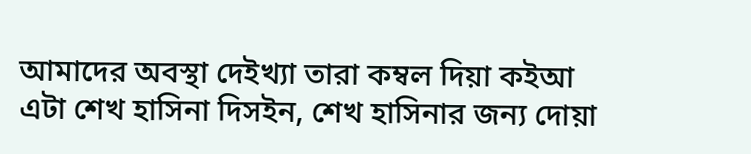আমাদের অবস্থা দেইখ্যা তারা কম্বল দিয়া কইআ এটা শেখ হাসিনা দিসইন, শেখ হাসিনার জন্য দোয়া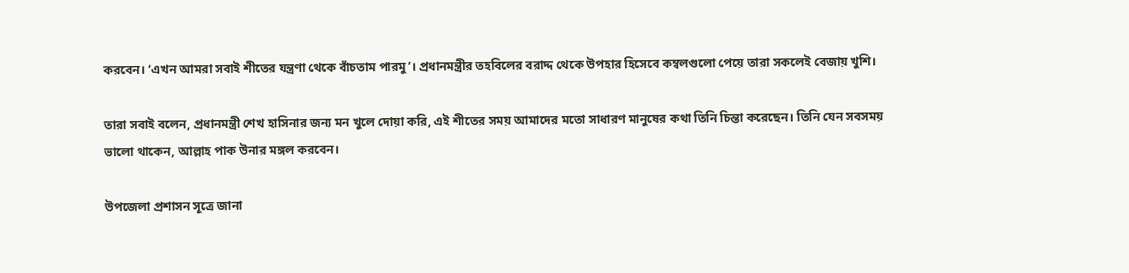করবেন। ‘এখন আমরা সবাই শীতের যন্ত্রণা থেকে বাঁচতাম পারমু’। প্রধানমন্ত্রীর তহবিলের বরাদ্দ থেকে উপহার হিসেবে কম্বলগুলো পেয়ে তারা সকলেই বেজায় খুশি।

তারা সবাই বলেন, প্রধানমন্ত্রী শেখ হাসিনার জন্য মন খুলে দোয়া করি, এই শীতের সময় আমাদের মতো সাধারণ মানুষের কথা তিনি চিন্তা করেছেন। তিনি যেন সবসময় ভালো থাকেন, আল্লাহ পাক উনার মঙ্গল করবেন।

উপজেলা প্রশাসন সূত্রে জানা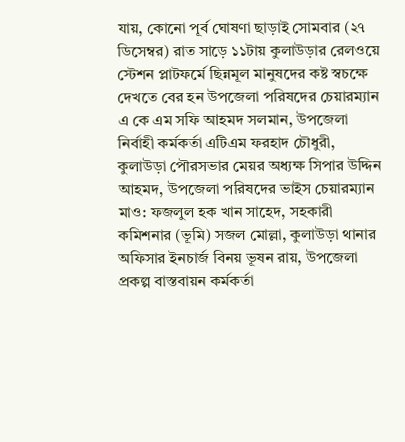যায়, কোনো পূর্ব ঘোষণা ছাড়াই সোমবার (২৭ ডিসেম্বর) রাত সাড়ে ১১টায় কুলাউড়ার রেলওয়ে স্টেশন প্লাটফর্মে ছিন্নমূল মানুষদের কষ্ট স্বচক্ষে দেখতে বের হন উপজেলা পরিষদের চেয়ারম্যান এ কে এম সফি আহমদ সলমান, উপজেলা নির্বাহী কর্মকর্তা এটিএম ফরহাদ চৌধুরী, কুলাউড়া পৌরসভার মেয়র অধ্যক্ষ সিপার উদ্দিন আহমদ, উপজেলা পরিষদের ভাইস চেয়ারম্যান মাও: ফজলুল হক খান সাহেদ, সহকারী কমিশনার (ভূমি) সজল মোল্লা, কুলাউড়া থানার অফিসার ইনচার্জ বিনয় ভূষন রায়, উপজেলা প্রকল্প বাস্তবায়ন কর্মকর্তা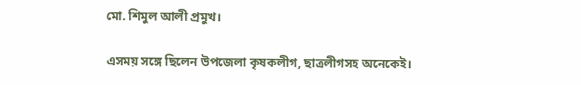মো. শিমুল আলী প্রমুখ।

এসময় সঙ্গে ছিলেন উপজেলা কৃষকলীগ, ছাত্রলীগসহ অনেকেই।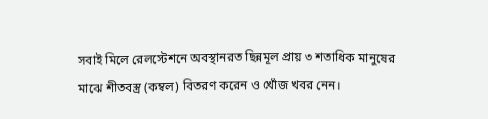সবাই মিলে রেলস্টেশনে অবস্থানরত ছিন্নমূল প্রায় ৩ শতাধিক মানুষের মাঝে শীতবস্ত্র (কম্বল) বিতরণ করেন ও খোঁজ খবর নেন।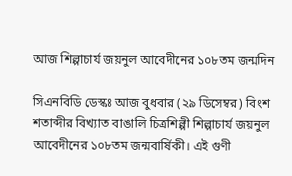আজ শিল্পাচার্য জয়নুল আবেদীনের ১০৮তম জন্মদিন

সিএনবিডি ডেস্কঃ আজ বুধবার (২৯ ডিসেম্বর) বিংশ শতাব্দীর বিখ্যাত বাঙালি চিত্রশিল্পী শিল্পাচার্য জয়নুল আবেদীনের ১০৮তম জন্মবার্ষিকী। এই গুণী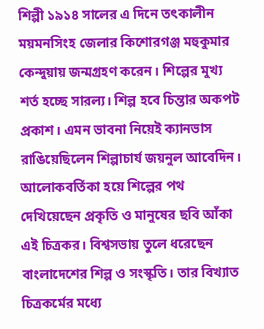শিল্পী ১৯১৪ সালের এ দিনে তৎকালীন ময়মনসিংহ জেলার কিশোরগঞ্জ মহুকুমার কেন্দুয়ায় জন্মগ্রহণ করেন। শিল্পের মুখ্য শর্ত হচ্ছে সারল্য। শিল্প হবে চিন্তার অকপট প্রকাশ। এমন ভাবনা নিয়েই ক্যানভাস রাঙিয়েছিলেন শিল্পাচার্য জয়নুল আবেদিন। আলোকবর্তিকা হয়ে শিল্পের পথ দেখিয়েছেন প্রকৃতি ও মানুষের ছবি আঁকা এই চিত্রকর। বিশ্বসভায় তুলে ধরেছেন বাংলাদেশের শিল্প ও সংস্কৃতি। তার বিখ্যাত চিত্রকর্মের মধ্যে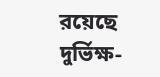রয়েছে দুর্ভিক্ষ-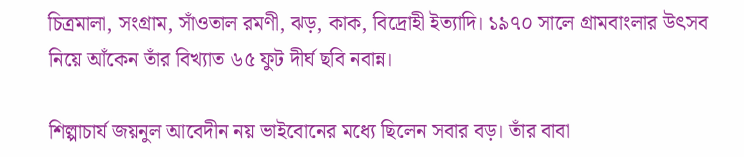চিত্রমালা, সংগ্রাম, সাঁওতাল রমণী, ঝড়, কাক, বিদ্রোহী ইত্যাদি। ১৯৭০ সালে গ্রামবাংলার উৎসব নিয়ে আঁকেন তাঁর বিখ্যাত ৬৫ ফুট দীর্ঘ ছবি নবান্ন।

শিল্পাচার্য জয়নুল আবেদীন নয় ভাইবোনের মধ্যে ছিলেন সবার বড়। তাঁর বাবা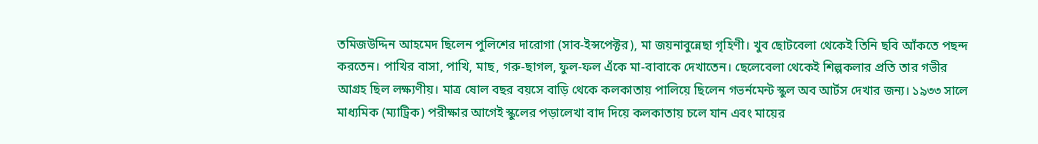তমিজউদ্দিন আহমেদ ছিলেন পুলিশের দারোগা (সাব-ইন্সপেক্টর), মা জয়নাবুন্নেছা গৃহিণী। খুব ছোটবেলা থেকেই তিনি ছবি আঁকতে পছন্দ করতেন। পাখির বাসা, পাখি, মাছ, গরু-ছাগল, ফুল-ফল এঁকে মা-বাবাকে দেখাতেন। ছেলেবেলা থেকেই শিল্পকলার প্রতি তার গভীর আগ্রহ ছিল লক্ষ্যণীয়। মাত্র ষোল বছর বয়সে বাড়ি থেকে কলকাতায় পালিয়ে ছিলেন গভর্নমেন্ট স্কুল অব আর্টস দেখার জন্য। ১৯৩৩ সালে মাধ্যমিক (ম্যাট্রিক) পরীক্ষার আগেই স্কুলের পড়ালেখা বাদ দিয়ে কলকাতায় চলে যান এবং মায়ের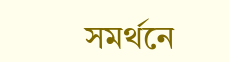সমর্থনে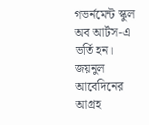গভর্নমেন্ট স্কুল অব আর্টস-এ ভর্তি হন। জয়নুল আবেদিনের আগ্রহ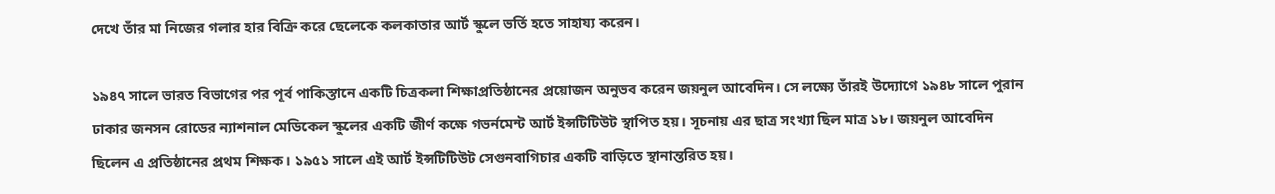দেখে তাঁর মা নিজের গলার হার বিক্রি করে ছেলেকে কলকাতার আর্ট স্কুলে ভর্তি হতে সাহায্য করেন।

১৯৪৭ সালে ভারত বিভাগের পর পূর্ব পাকিস্তানে একটি চিত্রকলা শিক্ষাপ্রতিষ্ঠানের প্রয়োজন অনুভব করেন জয়নুল আবেদিন। সে লক্ষ্যে তাঁরই উদ্যোগে ১৯৪৮ সালে পুরান ঢাকার জনসন রোডের ন্যাশনাল মেডিকেল স্কুলের একটি জীর্ণ কক্ষে গভর্নমেন্ট আর্ট ইন্সটিটিউট স্থাপিত হয়। সূচনায় এর ছাত্র সংখ্যা ছিল মাত্র ১৮। জয়নুল আবেদিন ছিলেন এ প্রতিষ্ঠানের প্রথম শিক্ষক। ১৯৫১ সালে এই আর্ট ইন্সটিটিউট সেগুনবাগিচার একটি বাড়িতে স্থানান্তরিত হয়।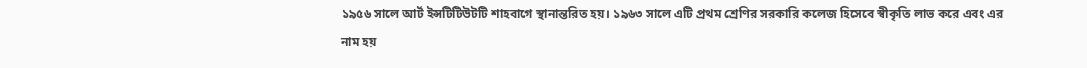১৯৫৬ সালে আর্ট ইন্সটিটিউটটি শাহবাগে স্থানান্তরিত হয়। ১৯৬৩ সালে এটি প্রথম শ্রেণির সরকারি কলেজ হিসেবে স্বীকৃতি লাভ করে এবং এর নাম হয়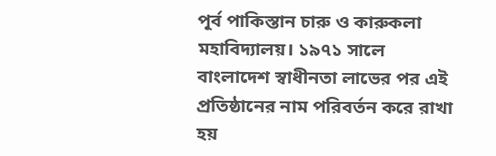পূর্ব পাকিস্তান চারু ও কারুকলা মহাবিদ্যালয়। ১৯৭১ সালে বাংলাদেশ স্বাধীনতা লাভের পর এই প্রতিষ্ঠানের নাম পরিবর্তন করে রাখা হয়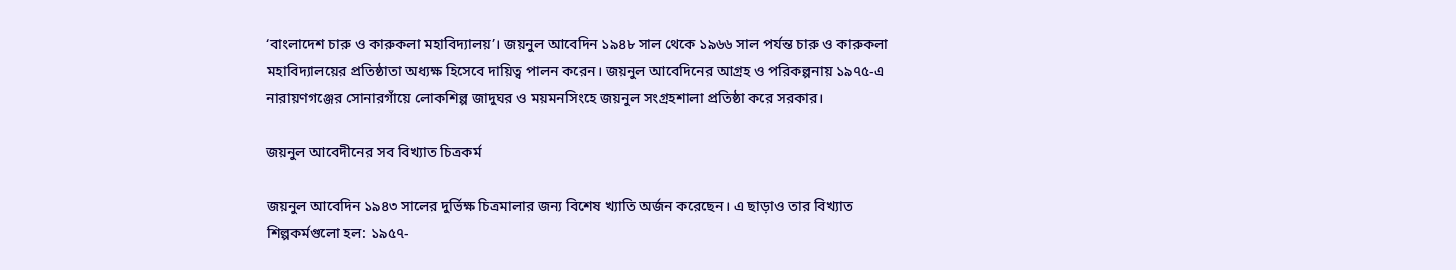‘বাংলাদেশ চারু ও কারুকলা মহাবিদ্যালয়’। জয়নুল আবেদিন ১৯৪৮ সাল থেকে ১৯৬৬ সাল পর্যন্ত চারু ও কারুকলা মহাবিদ্যালয়ের প্রতিষ্ঠাতা অধ্যক্ষ হিসেবে দায়িত্ব পালন করেন। জয়নুল আবেদিনের আগ্রহ ও পরিকল্পনায় ১৯৭৫-এ নারায়ণগঞ্জের সোনারগাঁয়ে লোকশিল্প জাদুঘর ও ময়মনসিংহে জয়নুল সংগ্রহশালা প্রতিষ্ঠা করে সরকার।

জয়নুল আবেদীনের সব বিখ্যাত চিত্রকর্ম

জয়নুল আবেদিন ১৯৪৩ সালের দুর্ভিক্ষ চিত্রমালার জন্য বিশেষ খ্যাতি অর্জন করেছেন। এ ছাড়াও তার বিখ্যাত শিল্পকর্মগুলো হল: ১৯৫৭-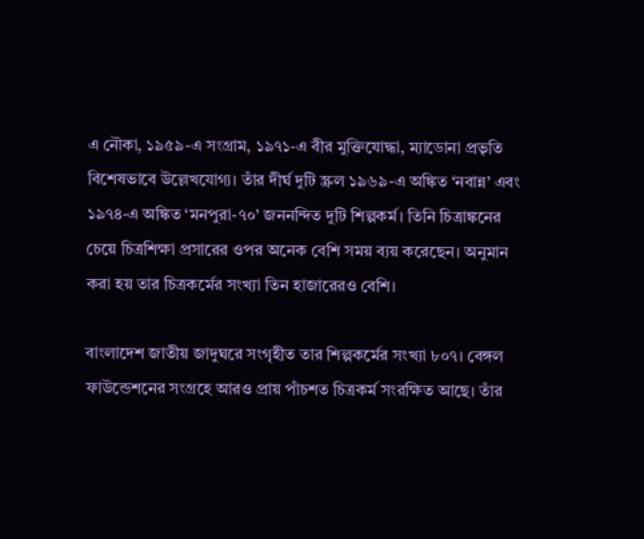এ নৌকা, ১৯৫৯-এ সংগ্রাম, ১৯৭১-এ বীর মুক্তিযোদ্ধা, ম্যাডোনা প্রভৃতি বিশেষভাবে উল্লেখযোগ্য। তাঁর দীর্ঘ দুটি স্ক্রল ১৯৬৯-এ অঙ্কিত ‘নবান্ন’ এবং ১৯৭৪-এ অঙ্কিত ‘মনপুরা-৭০’ জননন্দিত দুটি শিল্পকর্ম। তিনি চিত্রাঙ্কনের চেয়ে চিত্রশিক্ষা প্রসারের ওপর অনেক বেশি সময় ব্যয় করেছেন। অনুমান করা হয় তার চিত্রকর্মের সংখ্যা তিন হাজারেরও বেশি।

বাংলাদেশ জাতীয় জাদুঘরে সংগৃহীত তার শিল্পকর্মের সংখ্যা ৮০৭। বেঙ্গল ফাউন্ডেশনের সংগ্রহে আরও প্রায় পাঁচশত চিত্রকর্ম সংরক্ষিত আছে। তাঁর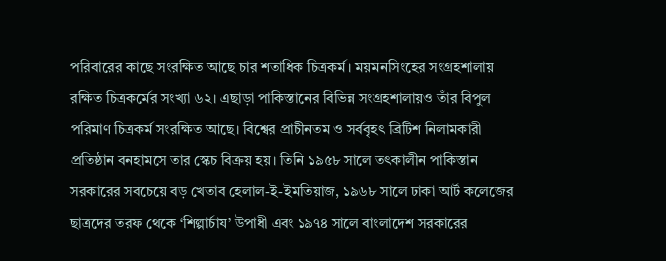পরিবারের কাছে সংরক্ষিত আছে চার শতাধিক চিত্রকর্ম। ময়মনসিংহের সংগ্রহশালায় রক্ষিত চিত্রকর্মের সংখ্যা ৬২। এছাড়া পাকিস্তানের বিভিন্ন সংগ্রহশালায়ও তাঁর বিপুল পরিমাণ চিত্রকর্ম সংরক্ষিত আছে। বিশ্বের প্রাচীনতম ও সর্ববৃহৎ ব্রিটিশ নিলামকারী প্রতিষ্ঠান বনহামসে তার স্কেচ বিক্রয় হয়। তিনি ১৯৫৮ সালে তৎকালীন পাকিস্তান সরকারের সবচেয়ে বড় খেতাব হেলাল-ই-ইমতিয়াজ, ১৯৬৮ সালে ঢাকা আর্ট কলেজের ছাত্রদের তরফ থেকে ‘শিল্পার্চায’ উপাধী এবং ১৯৭৪ সালে বাংলাদেশ সরকারের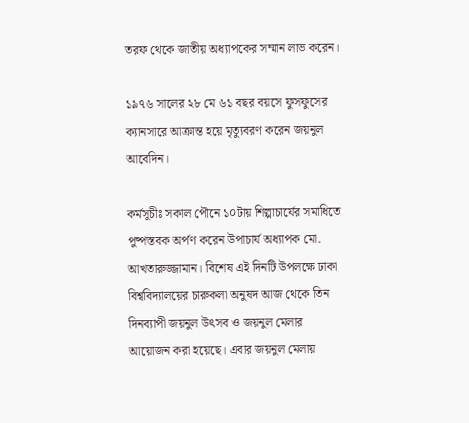তরফ থেকে জাতীয় অধ্যাপকের সম্মান লাভ করেন।

১৯৭৬ সালের ২৮ মে ৬১ বছর বয়সে ফুসফুসের ক্যানসারে আক্রান্ত হয়ে মৃত্যুবরণ করেন জয়নুল আবেদিন।

কর্মসূচীঃ সকাল পৌনে ১০টায় শিল্পাচার্যের সমাধিতে পুষ্পস্তবক অর্পণ করেন উপাচার্য অধ্যাপক মো. আখতারুজ্জামান। বিশেষ এই দিনটি উপলক্ষে ঢাকা বিশ্ববিদ্যালয়ের চারুকলা অনুষদ আজ থেকে তিন দিনব্যাপী জয়নুল উৎসব ও জয়নুল মেলার আয়োজন করা হয়েছে। এবার জয়নুল মেলায়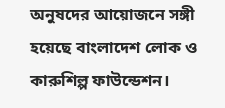অনুষদের আয়োজনে সঙ্গী হয়েছে বাংলাদেশ লোক ও কারুশিল্প ফাউন্ডেশন।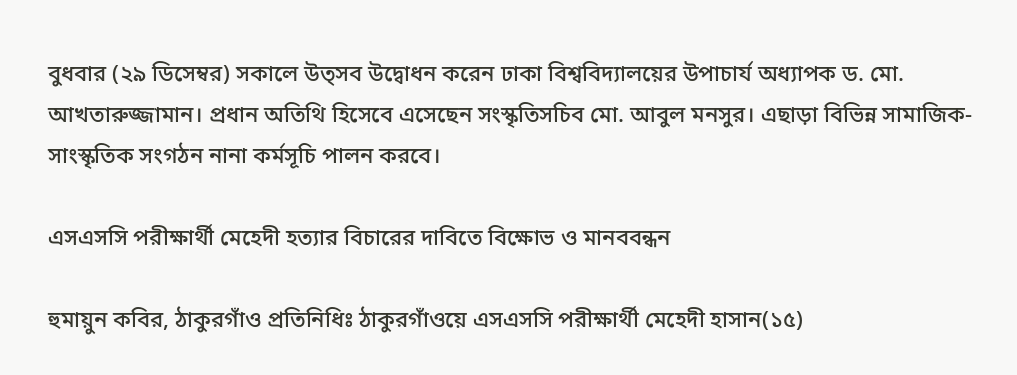বুধবার (২৯ ডিসেম্বর) সকালে উত্সব উদ্বোধন করেন ঢাকা বিশ্ববিদ্যালয়ের উপাচার্য অধ্যাপক ড. মো. আখতারুজ্জামান। প্রধান অতিথি হিসেবে এসেছেন সংস্কৃতিসচিব মো. আবুল মনসুর। এছাড়া বিভিন্ন সামাজিক-সাংস্কৃতিক সংগঠন নানা কর্মসূচি পালন করবে।

এসএসসি পরীক্ষার্থী মেহেদী হত্যার বিচারের দাবিতে বিক্ষোভ ও মানববন্ধন

হুমায়ুন কবির, ঠাকুরগাঁও প্রতিনিধিঃ ঠাকুরগাঁওয়ে এসএসসি পরীক্ষার্থী মেহেদী হাসান(১৫)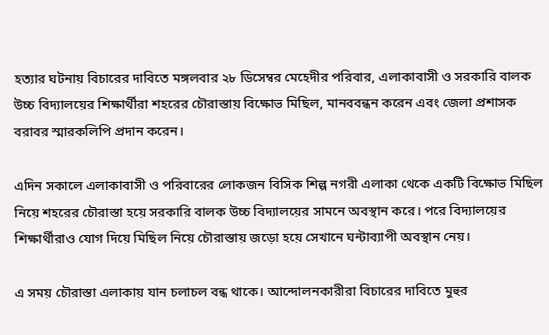হত্যার ঘটনায় বিচারের দাবিতে মঙ্গলবার ২৮ ডিসেম্বর মেহেদীর পরিবার, এলাকাবাসী ও সরকারি বালক উচ্চ বিদ্যালয়ের শিক্ষার্থীরা শহরের চৌরাস্তায় বিক্ষোভ মিছিল, মানববন্ধন করেন এবং জেলা প্রশাসক বরাবর স্মারকলিপি প্রদান করেন।

এদিন সকালে এলাকাবাসী ও পরিবারের লোকজন বিসিক শিল্প নগরী এলাকা থেকে একটি বিক্ষোভ মিছিল নিয়ে শহরের চৌরাস্তা হয়ে সরকারি বালক উচ্চ বিদ্যালয়ের সামনে অবস্থান করে। পরে বিদ্যালয়ের শিক্ষার্থীরাও যোগ দিয়ে মিছিল নিয়ে চৌরাস্তায় জড়ো হয়ে সেখানে ঘন্টাব্যাপী অবস্থান নেয়।

এ সময় চৌরাস্তা এলাকায় যান চলাচল বন্ধ থাকে। আন্দোলনকারীরা বিচারের দাবিতে মুহুর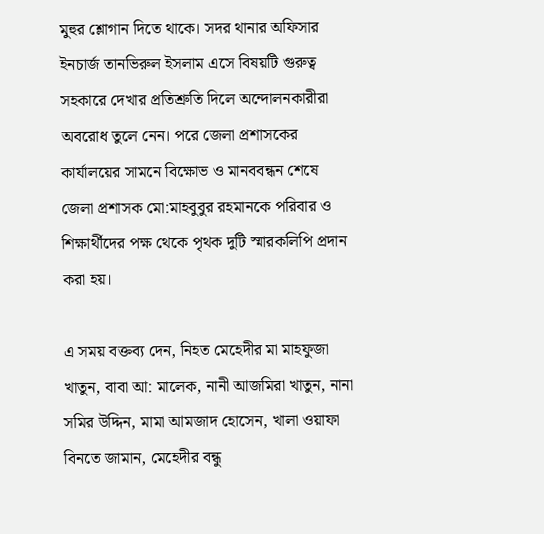মুহুর শ্লোগান দিতে থাকে। সদর থানার অফিসার ইনচার্জ তানভিরুল ইসলাম এসে বিষয়টি গুরুত্ব সহকারে দেখার প্রতিশ্রুতি দিলে অন্দোলনকারীরা অবরোধ তুলে নেন। পরে জেলা প্রশাসকের কার্যালয়ের সামনে বিক্ষোভ ও মানববন্ধন শেষে জেলা প্রশাসক মো:মাহবুবুর রহমানকে পরিবার ও শিক্ষার্থীদের পক্ষ থেকে পৃথক দুটি স্মারকলিপি প্রদান করা হয়।

এ সময় বক্তব্য দেন, নিহত মেহেদীর মা মাহফুজা খাতুন, বাবা আ: মালেক, নানী আজমিরা খাতুন, নানা সমির উদ্দিন, মামা আমজাদ হোসেন, খালা ওয়াফা বিনতে জামান, মেহেদীর বন্ধু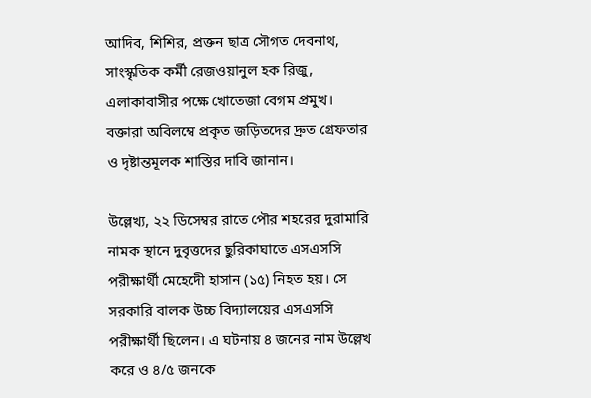আদিব, শিশির, প্রক্তন ছাত্র সৌগত দেবনাথ, সাংস্কৃতিক কর্মী রেজওয়ানুল হক রিজু, এলাকাবাসীর পক্ষে খোতেজা বেগম প্রমুখ। বক্তারা অবিলম্বে প্রকৃত জড়িতদের দ্রুত গ্রেফতার ও দৃষ্টান্তমূলক শাস্তির দাবি জানান।

উল্লেখ্য, ২২ ডিসেম্বর রাতে পৌর শহরের দুরামারি নামক স্থানে দুবৃত্তদের ছুরিকাঘাতে এসএসসি পরীক্ষার্থী মেহেদেী হাসান (১৫) নিহত হয়। সে সরকারি বালক উচ্চ বিদ্যালয়ের এসএসসি পরীক্ষার্থী ছিলেন। এ ঘটনায় ৪ জনের নাম উল্লেখ করে ও ৪/৫ জনকে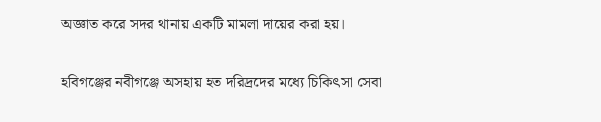অজ্ঞাত করে সদর থানায় একটি মামলা দায়ের করা হয়।

হবিগঞ্জের নবীগঞ্জে অসহায় হত দরিদ্রদের মধ্যে চিকিৎসা সেবা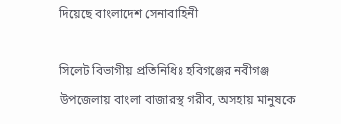দিয়েছে বাংলাদেশ সেনাবাহিনী

সিলেট বিভাগীয় প্রতিনিধিঃ হবিগঞ্জের নবীগঞ্জ উপজেলায় বাংলা বাজারস্থ গরীব, অসহায় মানুষকে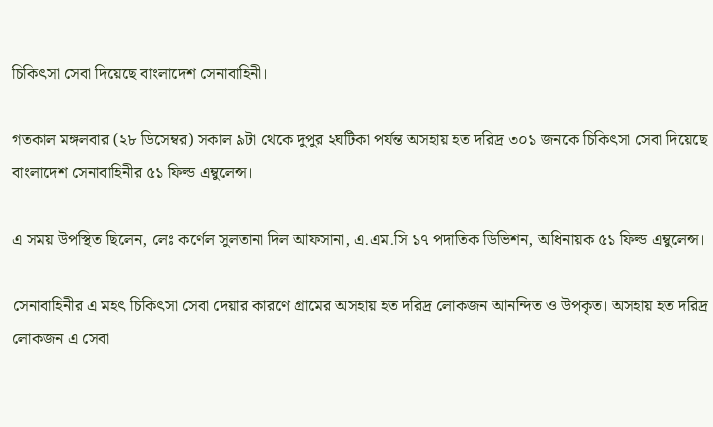চিকিৎসা সেবা দিয়েছে বাংলাদেশ সেনাবাহিনী।

গতকাল মঙ্গলবার (২৮ ডিসেম্বর) সকাল ৯টা থেকে দুপুর ২ঘটিকা পর্যন্ত অসহায় হত দরিদ্র ৩০১ জনকে চিকিৎসা সেবা দিয়েছে বাংলাদেশ সেনাবাহিনীর ৫১ ফিল্ড এম্বুলেন্স।

এ সময় উপস্থিত ছিলেন, লেঃ কর্ণেল সুলতানা দিল আফসানা, এ.এম.সি ১৭ পদাতিক ডিভিশন, অধিনায়ক ৫১ ফিল্ড এম্বুলেন্স।

সেনাবাহিনীর এ মহৎ চিকিৎসা সেবা দেয়ার কারণে গ্রামের অসহায় হত দরিদ্র লোকজন আনন্দিত ও উপকৃত। অসহায় হত দরিদ্র লোকজন এ সেবা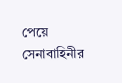পেয়ে সেনাবাহিনীর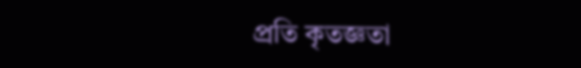প্রতি কৃতজ্ঞতা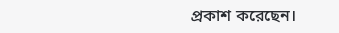প্রকাশ করেছেন।